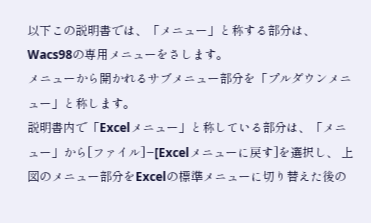以下この説明書では、「メニュー」と称する部分は、Wacs98の専用メニューをさします。
メニューから開かれるサブメニュー部分を「プルダウンメニュー」と称します。
説明書内で「Excelメニュー」と称している部分は、「メニュー」から[ファイル]−[Excelメニューに戻す]を選択し、 上図のメニュー部分をExcelの標準メニューに切り替えた後の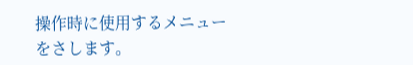操作時に使用するメニューをさします。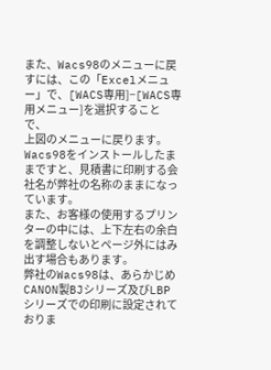また、Wacs98のメニューに戻すには、この「Excelメニュー」で、[WACS専用]−[WACS専用メニュー]を選択することで、
上図のメニューに戻ります。
Wacs98をインストールしたままですと、見積書に印刷する会社名が弊社の名称のままになっています。
また、お客様の使用するプリンターの中には、上下左右の余白を調整しないとページ外にはみ出す場合もあります。
弊社のWacs98は、あらかじめCANON製BJシリーズ及びLBPシリーズでの印刷に設定されておりま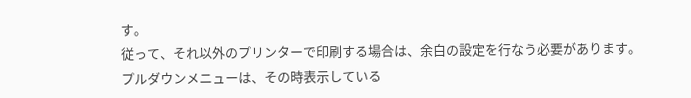す。
従って、それ以外のプリンターで印刷する場合は、余白の設定を行なう必要があります。
プルダウンメニューは、その時表示している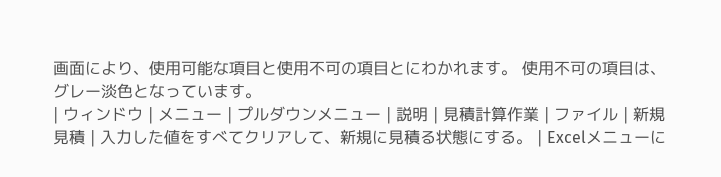画面により、使用可能な項目と使用不可の項目とにわかれます。 使用不可の項目は、グレー淡色となっています。
| ウィンドウ | メニュー | プルダウンメニュー | 説明 | 見積計算作業 | ファイル | 新規見積 | 入力した値をすべてクリアして、新規に見積る状態にする。 | Excelメニューに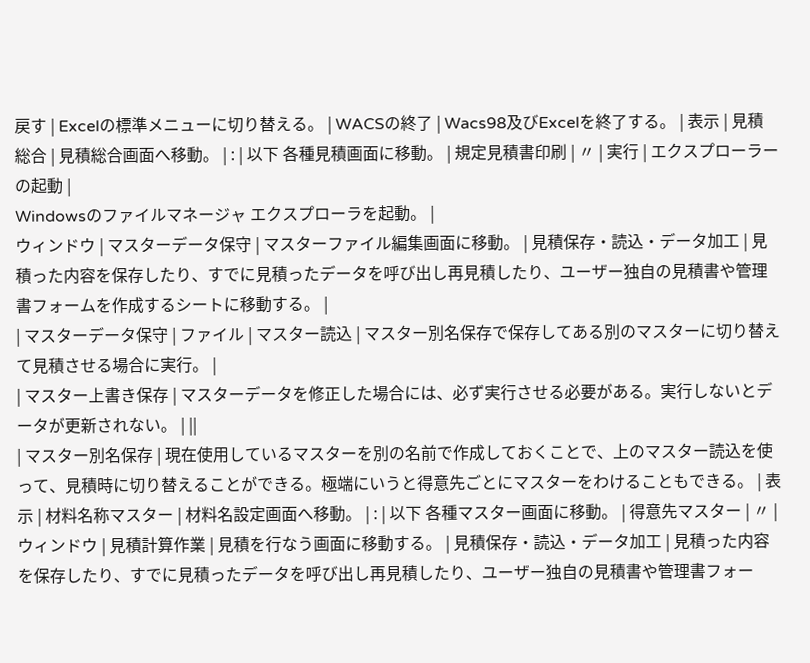戻す | Excelの標準メニューに切り替える。 | WACSの終了 | Wacs98及びExcelを終了する。 | 表示 | 見積総合 | 見積総合画面へ移動。 | : | 以下 各種見積画面に移動。 | 規定見積書印刷 | 〃 | 実行 | エクスプローラーの起動 |
Windowsのファイルマネージャ エクスプローラを起動。 |
ウィンドウ | マスターデータ保守 | マスターファイル編集画面に移動。 | 見積保存・読込・データ加工 | 見積った内容を保存したり、すでに見積ったデータを呼び出し再見積したり、ユーザー独自の見積書や管理書フォームを作成するシートに移動する。 |
| マスターデータ保守 | ファイル | マスター読込 | マスター別名保存で保存してある別のマスターに切り替えて見積させる場合に実行。 |
| マスター上書き保存 | マスターデータを修正した場合には、必ず実行させる必要がある。実行しないとデータが更新されない。 | ||
| マスター別名保存 | 現在使用しているマスターを別の名前で作成しておくことで、上のマスター読込を使って、見積時に切り替えることができる。極端にいうと得意先ごとにマスターをわけることもできる。 | 表示 | 材料名称マスター | 材料名設定画面へ移動。 | : | 以下 各種マスター画面に移動。 | 得意先マスター | 〃 | ウィンドウ | 見積計算作業 | 見積を行なう画面に移動する。 | 見積保存・読込・データ加工 | 見積った内容を保存したり、すでに見積ったデータを呼び出し再見積したり、ユーザー独自の見積書や管理書フォー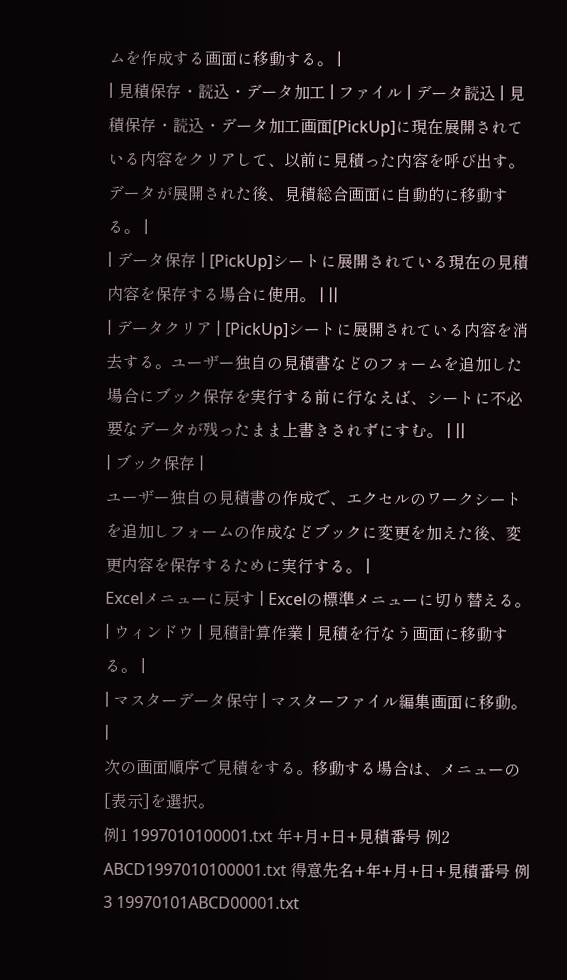ムを作成する画面に移動する。 |
| 見積保存・読込・データ加工 | ファイル | データ読込 | 見積保存・読込・データ加工画面[PickUp]に現在展開されている内容をクリアして、以前に見積った内容を呼び出す。データが展開された後、見積総合画面に自動的に移動する。 |
| データ保存 | [PickUp]シートに展開されている現在の見積内容を保存する場合に使用。 | ||
| データクリア | [PickUp]シートに展開されている内容を消去する。ユーザー独自の見積書などのフォームを追加した場合にブック保存を実行する前に行なえば、シートに不必要なデータが残ったまま上書きされずにすむ。 | ||
| ブック保存 |
ユーザー独自の見積書の作成で、エクセルのワークシートを追加しフォームの作成などブックに変更を加えた後、変更内容を保存するために実行する。 |
Excelメニューに戻す | Excelの標準メニューに切り替える。 | ウィンドウ | 見積計算作業 | 見積を行なう画面に移動する。 |
| マスターデータ保守 | マスターファイル編集画面に移動。 |
次の画面順序で見積をする。移動する場合は、メニューの[表示]を選択。
例1 1997010100001.txt 年+月+日+見積番号 例2 ABCD1997010100001.txt 得意先名+年+月+日+見積番号 例3 19970101ABCD00001.txt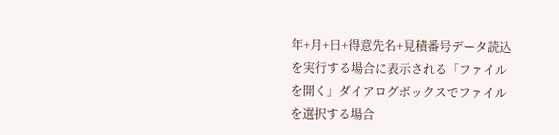年+月+日+得意先名+見積番号データ読込を実行する場合に表示される「ファイルを開く」ダイアログボックスでファイルを選択する場合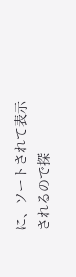に、ソートされて表示されるので探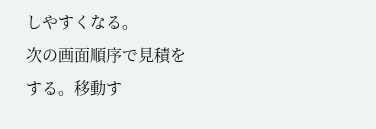しやすくなる。
次の画面順序で見積をする。移動す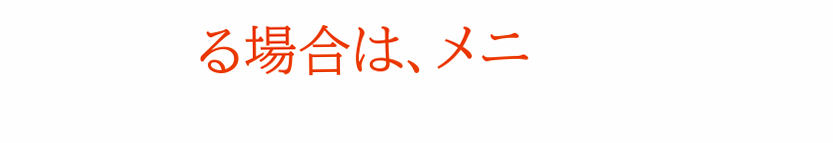る場合は、メニ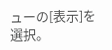ューの[表示]を選択。